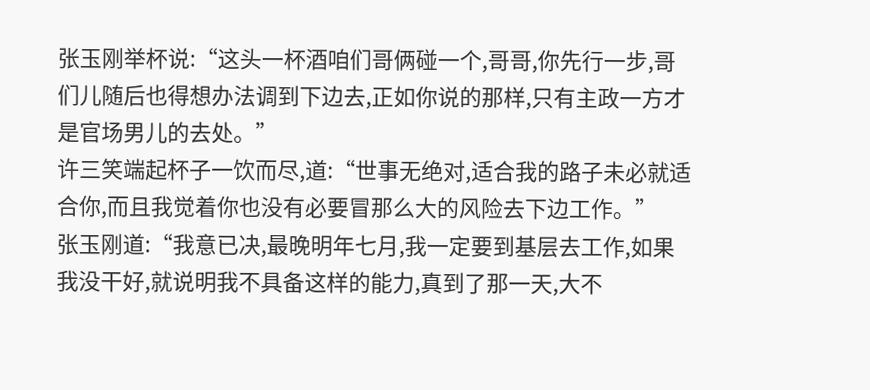张玉刚举杯说:“这头一杯酒咱们哥俩碰一个,哥哥,你先行一步,哥们儿随后也得想办法调到下边去,正如你说的那样,只有主政一方才是官场男儿的去处。”
许三笑端起杯子一饮而尽,道:“世事无绝对,适合我的路子未必就适合你,而且我觉着你也没有必要冒那么大的风险去下边工作。”
张玉刚道:“我意已决,最晚明年七月,我一定要到基层去工作,如果我没干好,就说明我不具备这样的能力,真到了那一天,大不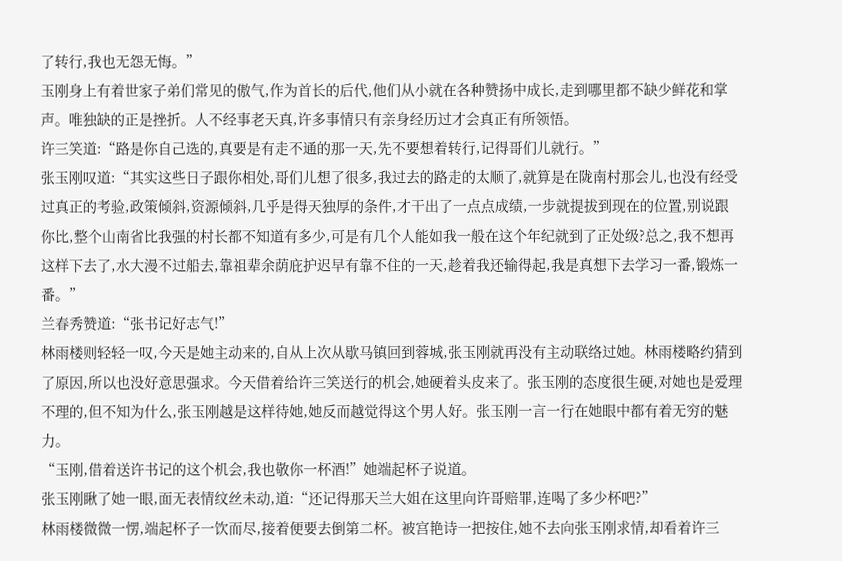了转行,我也无怨无悔。”
玉刚身上有着世家子弟们常见的傲气,作为首长的后代,他们从小就在各种赞扬中成长,走到哪里都不缺少鲜花和掌声。唯独缺的正是挫折。人不经事老天真,许多事情只有亲身经历过才会真正有所领悟。
许三笑道:“路是你自己选的,真要是有走不通的那一天,先不要想着转行,记得哥们儿就行。”
张玉刚叹道:“其实这些日子跟你相处,哥们儿想了很多,我过去的路走的太顺了,就算是在陇南村那会儿,也没有经受过真正的考验,政策倾斜,资源倾斜,几乎是得天独厚的条件,才干出了一点点成绩,一步就提拔到现在的位置,别说跟你比,整个山南省比我强的村长都不知道有多少,可是有几个人能如我一般在这个年纪就到了正处级?总之,我不想再这样下去了,水大漫不过船去,靠祖辈余荫庇护迟早有靠不住的一天,趁着我还输得起,我是真想下去学习一番,锻炼一番。”
兰春秀赞道:“张书记好志气!”
林雨楼则轻轻一叹,今天是她主动来的,自从上次从歇马镇回到蓉城,张玉刚就再没有主动联络过她。林雨楼略约猜到了原因,所以也没好意思强求。今天借着给许三笑送行的机会,她硬着头皮来了。张玉刚的态度很生硬,对她也是爱理不理的,但不知为什么,张玉刚越是这样待她,她反而越觉得这个男人好。张玉刚一言一行在她眼中都有着无穷的魅力。
“玉刚,借着送许书记的这个机会,我也敬你一杯酒!”她端起杯子说道。
张玉刚瞅了她一眼,面无表情纹丝未动,道:“还记得那天兰大姐在这里向许哥赔罪,连喝了多少杯吧?”
林雨楼微微一愣,端起杯子一饮而尽,接着便要去倒第二杯。被宫艳诗一把按住,她不去向张玉刚求情,却看着许三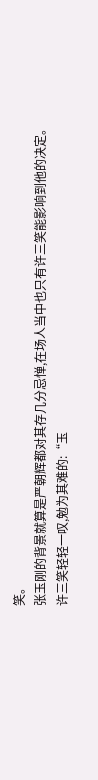笑。
张玉刚的背景就算是严朝辉都对其存几分忌惮,在场人当中也只有许三笑能影响到他的决定。
许三笑轻轻一叹,勉为其难的:“玉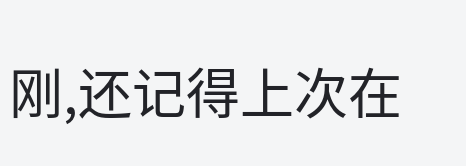刚,还记得上次在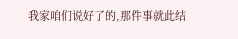我家咱们说好了的,那件事就此结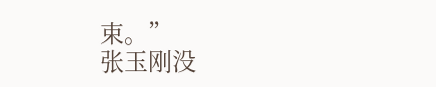束。”
张玉刚没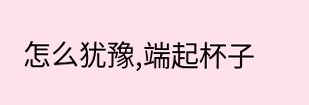怎么犹豫,端起杯子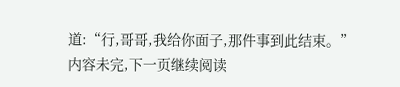道:“行,哥哥,我给你面子,那件事到此结束。”
内容未完,下一页继续阅读